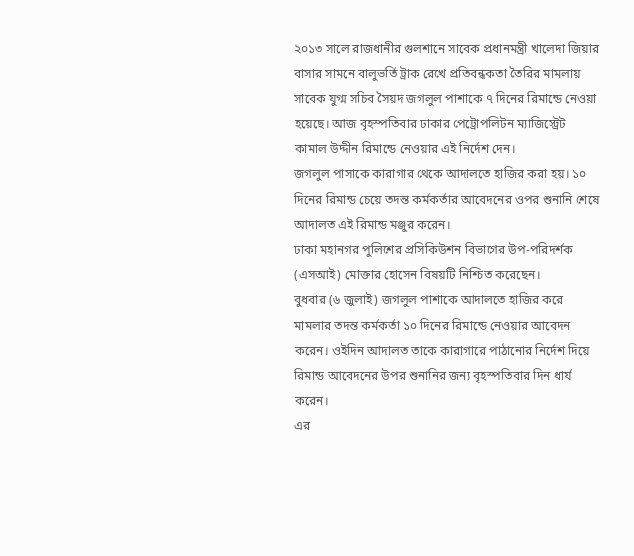২০১৩ সালে রাজধানীর গুলশানে সাবেক প্রধানমন্ত্রী খালেদা জিয়ার বাসার সামনে বালুভর্তি ট্রাক রেখে প্রতিবন্ধকতা তৈরির মামলায় সাবেক যুগ্ম সচিব সৈয়দ জগলুল পাশাকে ৭ দিনের রিমান্ডে নেওয়া হয়েছে। আজ বৃহস্পতিবার ঢাকার পেট্রোপলিটন ম্যাজিস্ট্রেট কামাল উদ্দীন রিমান্ডে নেওয়ার এই নির্দেশ দেন।
জগলুল পাসাকে কারাগার থেকে আদালতে হাজির করা হয়। ১০ দিনের রিমান্ড চেয়ে তদন্ত কর্মকর্তার আবেদনের ওপর শুনানি শেষে আদালত এই রিমান্ড মঞ্জুর করেন।
ঢাকা মহানগর পুলিশের প্রসিকিউশন বিভাগের উপ-পরিদর্শক (এসআই) মোক্তার হোসেন বিষয়টি নিশ্চিত করেছেন।
বুধবার (৬ জুলাই) জগলুল পাশাকে আদালতে হাজির করে মামলার তদন্ত কর্মকর্তা ১০ দিনের রিমান্ডে নেওয়ার আবেদন করেন। ওইদিন আদালত তাকে কারাগারে পাঠানোর নির্দেশ দিয়ে রিমান্ড আবেদনের উপর শুনানির জন্য বৃহস্পতিবার দিন ধার্য করেন।
এর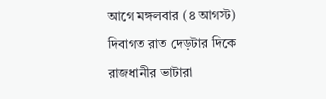আগে মঙ্গলবার (৪ আগস্ট) দিবাগত রাত দেড়টার দিকে রাজধানীর ভাটারা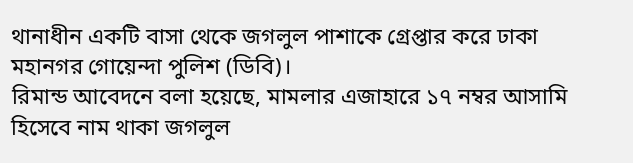থানাধীন একটি বাসা থেকে জগলুল পাশাকে গ্রেপ্তার করে ঢাকা মহানগর গোয়েন্দা পুলিশ (ডিবি)।
রিমান্ড আবেদনে বলা হয়েছে, মামলার এজাহারে ১৭ নম্বর আসামি হিসেবে নাম থাকা জগলুল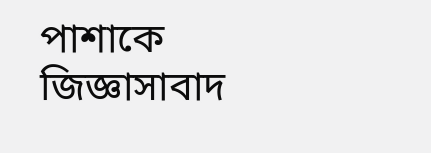পাশাকে জিজ্ঞাসাবাদ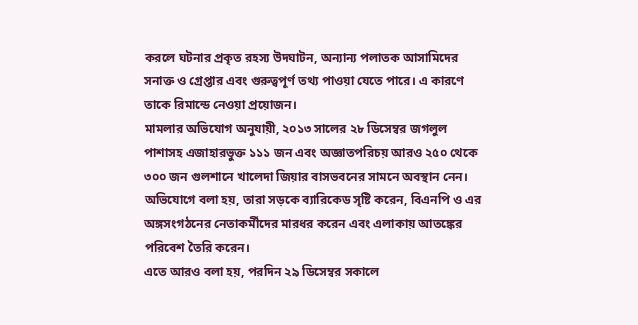করলে ঘটনার প্রকৃত রহস্য উদঘাটন, অন্যান্য পলাতক আসামিদের সনাক্ত ও গ্রেপ্তার এবং গুরুত্বপূর্ণ তথ্য পাওয়া যেতে পারে। এ কারণে তাকে রিমান্ডে নেওয়া প্রয়োজন।
মামলার অভিযোগ অনুযায়ী, ২০১৩ সালের ২৮ ডিসেম্বর জগলুল পাশাসহ এজাহারভুক্ত ১১১ জন এবং অজ্ঞাতপরিচয় আরও ২৫০ থেকে ৩০০ জন গুলশানে খালেদা জিয়ার বাসভবনের সামনে অবস্থান নেন।
অভিযোগে বলা হয়, তারা সড়কে ব্যারিকেড সৃষ্টি করেন, বিএনপি ও এর অঙ্গসংগঠনের নেতাকর্মীদের মারধর করেন এবং এলাকায় আতঙ্কের পরিবেশ তৈরি করেন।
এতে আরও বলা হয়, পরদিন ২৯ ডিসেম্বর সকালে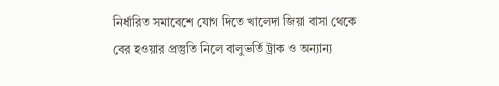নির্ধারিত সমাবেশে যোগ দিতে খালেদা জিয়া বাসা থেকে বের হওয়ার প্রস্তুতি নিলে বালুভর্তি ট্রাক ও অন্যান্য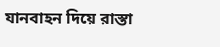যানবাহন দিয়ে রাস্তা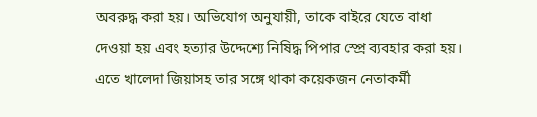অবরুদ্ধ করা হয়। অভিযোগ অনুযায়ী, তাকে বাইরে যেতে বাধা দেওয়া হয় এবং হত্যার উদ্দেশ্যে নিষিদ্ধ পিপার স্প্রে ব্যবহার করা হয়। এতে খালেদা জিয়াসহ তার সঙ্গে থাকা কয়েকজন নেতাকর্মী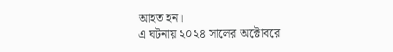আহত হন।
এ ঘটনায় ২০২৪ সালের অক্টোবরে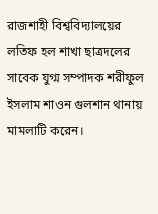রাজশাহী বিশ্ববিদ্যালয়ের লতিফ হল শাখা ছাত্রদলের সাবেক যুগ্ম সম্পাদক শরীফুল ইসলাম শাওন গুলশান থানায় মামলাটি করেন।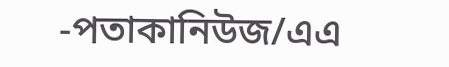-পতাকানিউজ/এএ